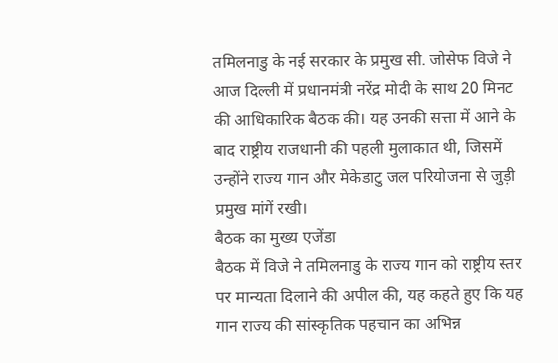तमिलनाडु के नई सरकार के प्रमुख सी. जोसेफ विजे ने आज दिल्ली में प्रधानमंत्री नरेंद्र मोदी के साथ 20 मिनट की आधिकारिक बैठक की। यह उनकी सत्ता में आने के बाद राष्ट्रीय राजधानी की पहली मुलाकात थी, जिसमें उन्होंने राज्य गान और मेकेडाटु जल परियोजना से जुड़ी प्रमुख मांगें रखी।
बैठक का मुख्य एजेंडा
बैठक में विजे ने तमिलनाडु के राज्य गान को राष्ट्रीय स्तर पर मान्यता दिलाने की अपील की, यह कहते हुए कि यह गान राज्य की सांस्कृतिक पहचान का अभिन्न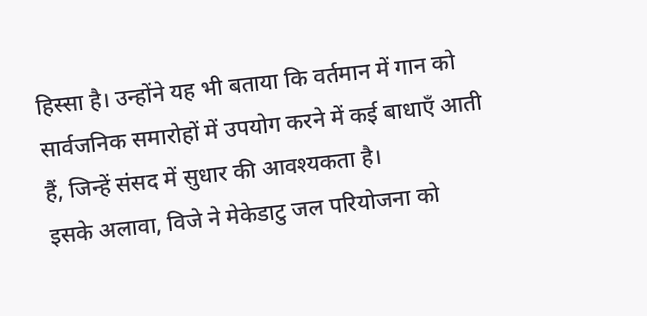हिस्सा है। उन्होंने यह भी बताया कि वर्तमान में गान को सार्वजनिक समारोहों में उपयोग करने में कई बाधाएँ आती हैं, जिन्हें संसद में सुधार की आवश्यकता है।
इसके अलावा, विजे ने मेकेडाटु जल परियोजना को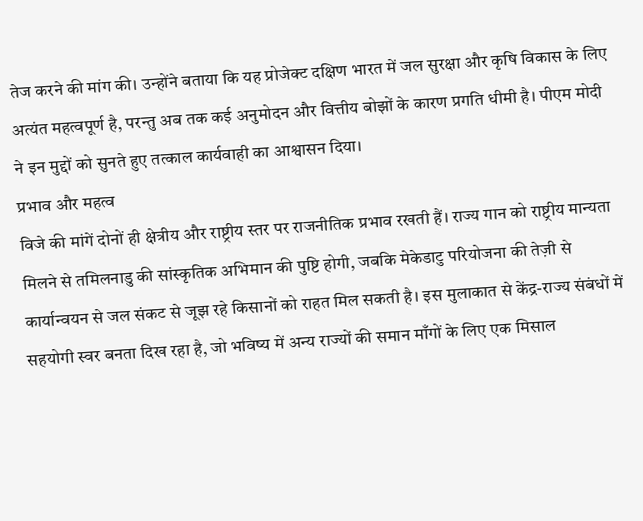तेज करने की मांग की। उन्होंने बताया कि यह प्रोजेक्ट दक्षिण भारत में जल सुरक्षा और कृषि विकास के लिए अत्यंत महत्वपूर्ण है, परन्तु अब तक कई अनुमोदन और वित्तीय बोझों के कारण प्रगति धीमी है। पीएम मोदी ने इन मुद्दों को सुनते हुए तत्काल कार्यवाही का आश्वासन दिया।
प्रभाव और महत्व
विजे की मांगें दोनों ही क्षेत्रीय और राष्ट्रीय स्तर पर राजनीतिक प्रभाव रखती हैं। राज्य गान को राष्ट्रीय मान्यता मिलने से तमिलनाडु की सांस्कृतिक अभिमान की पुष्टि होगी, जबकि मेकेडाटु परियोजना की तेज़ी से कार्यान्वयन से जल संकट से जूझ रहे किसानों को राहत मिल सकती है। इस मुलाकात से केंद्र-राज्य संबंधों में सहयोगी स्वर बनता दिख रहा है, जो भविष्य में अन्य राज्यों की समान माँगों के लिए एक मिसाल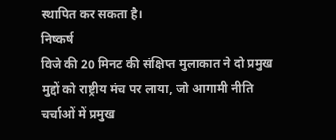स्थापित कर सकता है।
निष्कर्ष
विजे की 20 मिनट की संक्षिप्त मुलाकात ने दो प्रमुख मुद्दों को राष्ट्रीय मंच पर लाया, जो आगामी नीति चर्चाओं में प्रमुख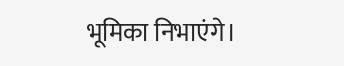भूमिका निभाएंगे।